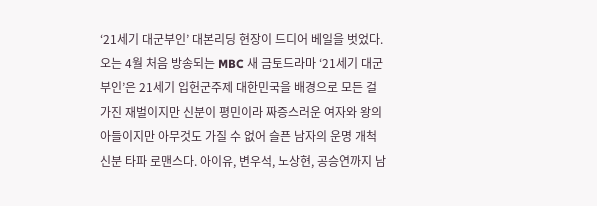‘21세기 대군부인’ 대본리딩 현장이 드디어 베일을 벗었다. 오는 4월 처음 방송되는 MBC 새 금토드라마 ‘21세기 대군부인’은 21세기 입헌군주제 대한민국을 배경으로 모든 걸 가진 재벌이지만 신분이 평민이라 짜증스러운 여자와 왕의 아들이지만 아무것도 가질 수 없어 슬픈 남자의 운명 개척 신분 타파 로맨스다. 아이유, 변우석, 노상현, 공승연까지 남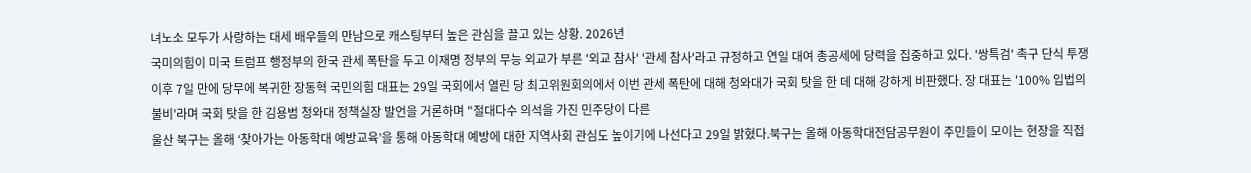녀노소 모두가 사랑하는 대세 배우들의 만남으로 캐스팅부터 높은 관심을 끌고 있는 상황. 2026년
국미의힘이 미국 트럼프 행정부의 한국 관세 폭탄을 두고 이재명 정부의 무능 외교가 부른 '외교 참사' '관세 참사'라고 규정하고 연일 대여 총공세에 당력을 집중하고 있다. '쌍특검' 촉구 단식 투쟁 이후 7일 만에 당무에 복귀한 장동혁 국민의힘 대표는 29일 국회에서 열린 당 최고위원회의에서 이번 관세 폭탄에 대해 청와대가 국회 탓을 한 데 대해 강하게 비판했다. 장 대표는 '100% 입법의 불비'라며 국회 탓을 한 김용범 청와대 정책실장 발언을 거론하며 "절대다수 의석을 가진 민주당이 다른
울산 북구는 올해 ‘찾아가는 아동학대 예방교육’을 통해 아동학대 예방에 대한 지역사회 관심도 높이기에 나선다고 29일 밝혔다.북구는 올해 아동학대전담공무원이 주민들이 모이는 현장을 직접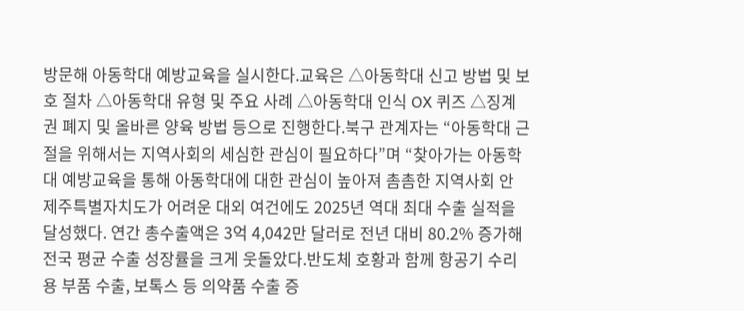방문해 아동학대 예방교육을 실시한다.교육은 △아동학대 신고 방법 및 보호 절차 △아동학대 유형 및 주요 사례 △아동학대 인식 OX 퀴즈 △징계권 폐지 및 올바른 양육 방법 등으로 진행한다.북구 관계자는 “아동학대 근절을 위해서는 지역사회의 세심한 관심이 필요하다”며 “찾아가는 아동학대 예방교육을 통해 아동학대에 대한 관심이 높아져 촘촘한 지역사회 안
제주특별자치도가 어려운 대외 여건에도 2025년 역대 최대 수출 실적을 달성했다. 연간 총수출액은 3억 4,042만 달러로 전년 대비 80.2% 증가해 전국 평균 수출 성장률을 크게 웃돌았다.반도체 호황과 함께 항공기 수리용 부품 수출, 보톡스 등 의약품 수출 증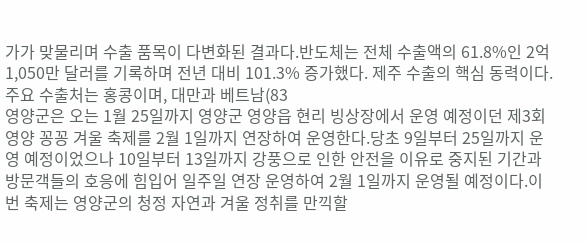가가 맞물리며 수출 품목이 다변화된 결과다.반도체는 전체 수출액의 61.8%인 2억 1,050만 달러를 기록하며 전년 대비 101.3% 증가했다. 제주 수출의 핵심 동력이다. 주요 수출처는 홍콩이며, 대만과 베트남(83
영양군은 오는 1월 25일까지 영양군 영양읍 현리 빙상장에서 운영 예정이던 제3회 영양 꽁꽁 겨울 축제를 2월 1일까지 연장하여 운영한다.당초 9일부터 25일까지 운영 예정이었으나 10일부터 13일까지 강풍으로 인한 안전을 이유로 중지된 기간과 방문객들의 호응에 힘입어 일주일 연장 운영하여 2월 1일까지 운영될 예정이다.이번 축제는 영양군의 청정 자연과 겨울 정취를 만끽할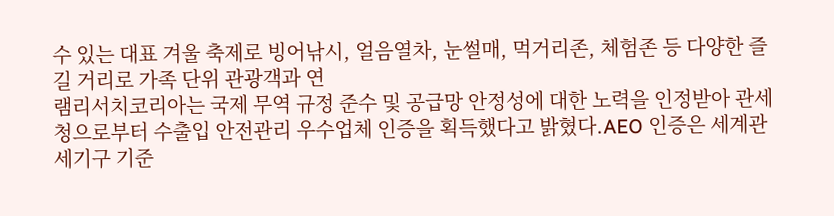수 있는 대표 겨울 축제로 빙어낚시, 얼음열차, 눈썰매, 먹거리존, 체험존 등 다양한 즐길 거리로 가족 단위 관광객과 연
램리서치코리아는 국제 무역 규정 준수 및 공급망 안정성에 대한 노력을 인정받아 관세청으로부터 수출입 안전관리 우수업체 인증을 획득했다고 밝혔다.AEO 인증은 세계관세기구 기준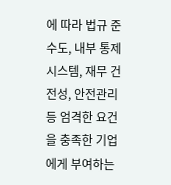에 따라 법규 준수도, 내부 통제 시스템, 재무 건전성, 안전관리 등 엄격한 요건을 충족한 기업에게 부여하는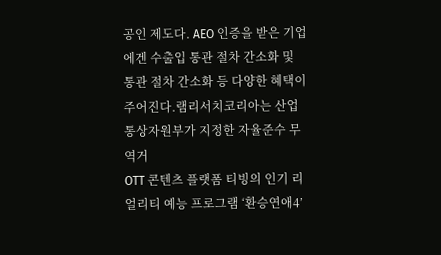공인 제도다. AEO 인증을 받은 기업에겐 수출입 통관 절차 간소화 및 통관 절차 간소화 등 다양한 혜택이 주어진다.램리서치코리아는 산업통상자원부가 지정한 자율준수 무역거
OTT 콘텐츠 플랫폼 티빙의 인기 리얼리티 예능 프로그램 ‘환승연애4’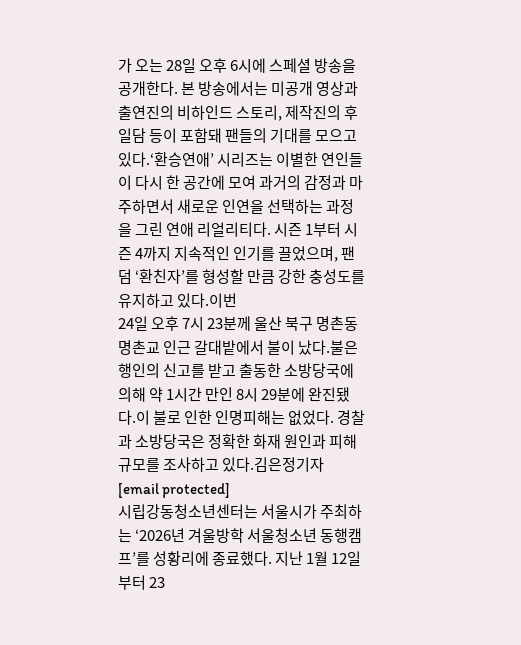가 오는 28일 오후 6시에 스페셜 방송을 공개한다. 본 방송에서는 미공개 영상과 출연진의 비하인드 스토리, 제작진의 후일담 등이 포함돼 팬들의 기대를 모으고 있다.‘환승연애’ 시리즈는 이별한 연인들이 다시 한 공간에 모여 과거의 감정과 마주하면서 새로운 인연을 선택하는 과정을 그린 연애 리얼리티다. 시즌 1부터 시즌 4까지 지속적인 인기를 끌었으며, 팬덤 ‘환친자’를 형성할 만큼 강한 충성도를 유지하고 있다.이번
24일 오후 7시 23분께 울산 북구 명촌동 명촌교 인근 갈대밭에서 불이 났다.불은 행인의 신고를 받고 출동한 소방당국에 의해 약 1시간 만인 8시 29분에 완진됐다.이 불로 인한 인명피해는 없었다. 경찰과 소방당국은 정확한 화재 원인과 피해 규모를 조사하고 있다.김은정기자 [email protected]
시립강동청소년센터는 서울시가 주최하는 ‘2026년 겨울방학 서울청소년 동행캠프’를 성황리에 종료했다. 지난 1월 12일부터 23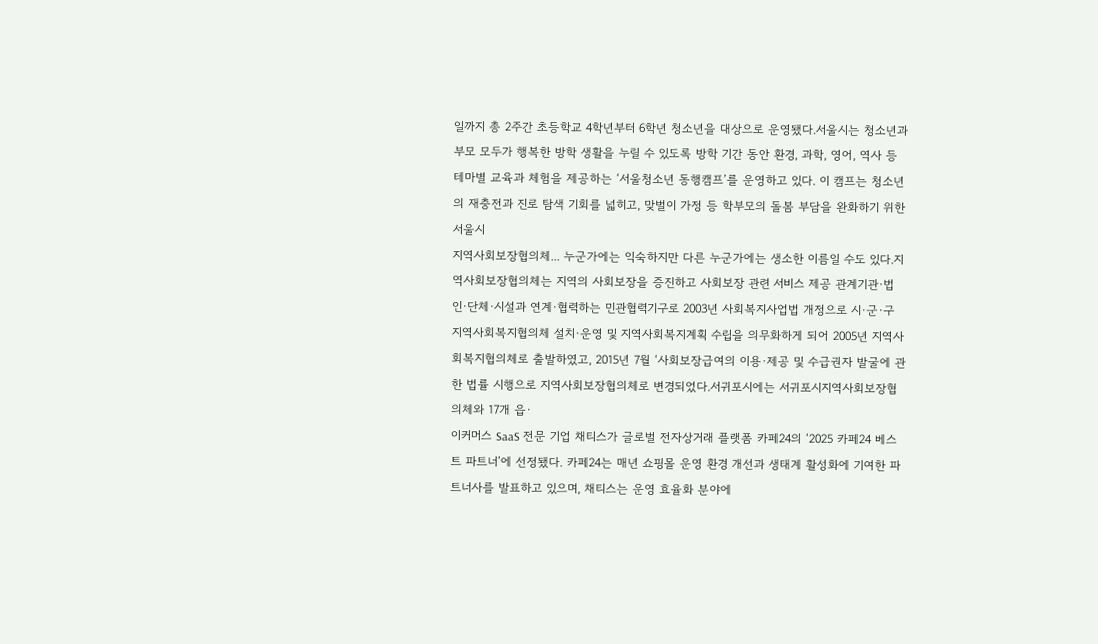일까지 총 2주간 초등학교 4학년부터 6학년 청소년을 대상으로 운영됐다.서울시는 청소년과 부모 모두가 행복한 방학 생활을 누릴 수 있도록 방학 기간 동안 환경, 과학, 영어, 역사 등 테마별 교육과 체험을 제공하는 ‘서울청소년 동행캠프’를 운영하고 있다. 이 캠프는 청소년의 재충전과 진로 탐색 기회를 넓히고, 맞벌이 가정 등 학부모의 돌봄 부담을 완화하기 위한 서울시
지역사회보장협의체... 누군가에는 익숙하지만 다른 누군가에는 생소한 이름일 수도 있다.지역사회보장협의체는 지역의 사회보장을 증진하고 사회보장 관련 서비스 제공 관계기관·법인·단체·시설과 연계·협력하는 민관협력기구로 2003년 사회복지사업법 개정으로 시·군·구 지역사회복지협의체 설치·운영 및 지역사회복지계획 수립을 의무화하게 되어 2005년 지역사회복지협의체로 출발하였고, 2015년 7월 ‘사회보장급여의 이용·제공 및 수급권자 발굴에 관한 법률 시행으로 지역사회보장협의체로 변경되었다.서귀포시에는 서귀포시지역사회보장협의체와 17개 읍·
이커머스 SaaS 전문 기업 채티스가 글로벌 전자상거래 플랫폼 카페24의 ‘2025 카페24 베스트 파트너’에 선정됐다. 카페24는 매년 쇼핑몰 운영 환경 개선과 생태계 활성화에 기여한 파트너사를 발표하고 있으며, 채티스는 운영 효율화 분야에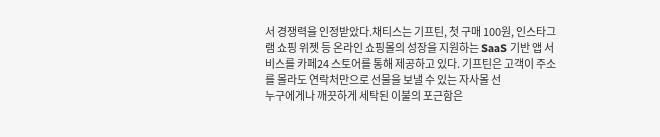서 경쟁력을 인정받았다.채티스는 기프틴, 첫 구매 100원, 인스타그램 쇼핑 위젯 등 온라인 쇼핑몰의 성장을 지원하는 SaaS 기반 앱 서비스를 카페24 스토어를 통해 제공하고 있다. 기프틴은 고객이 주소를 몰라도 연락처만으로 선물을 보낼 수 있는 자사몰 선
누구에게나 깨끗하게 세탁된 이불의 포근함은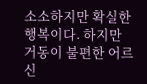소소하지만 확실한 행복이다. 하지만 거동이 불편한 어르신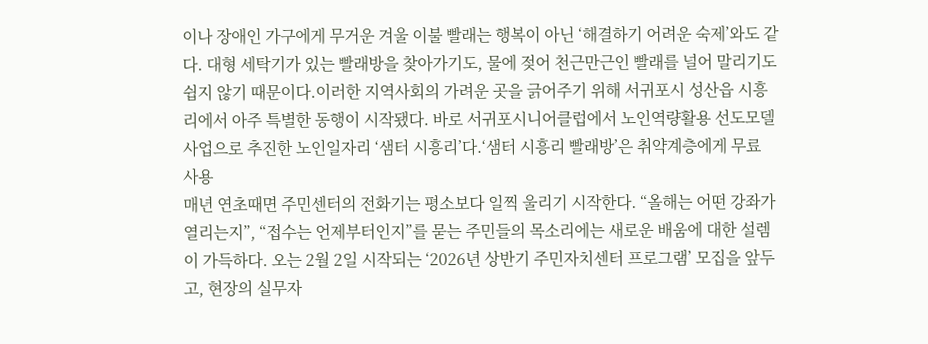이나 장애인 가구에게 무거운 겨울 이불 빨래는 행복이 아닌 ‘해결하기 어려운 숙제’와도 같다. 대형 세탁기가 있는 빨래방을 찾아가기도, 물에 젖어 천근만근인 빨래를 널어 말리기도 쉽지 않기 때문이다.이러한 지역사회의 가려운 곳을 긁어주기 위해 서귀포시 성산읍 시흥리에서 아주 특별한 동행이 시작됐다. 바로 서귀포시니어클럽에서 노인역량활용 선도모델 사업으로 추진한 노인일자리 ‘샘터 시흥리’다.‘샘터 시흥리 빨래방’은 취약계층에게 무료 사용
매년 연초때면 주민센터의 전화기는 평소보다 일찍 울리기 시작한다. “올해는 어떤 강좌가 열리는지”, “접수는 언제부터인지”를 묻는 주민들의 목소리에는 새로운 배움에 대한 설렘이 가득하다. 오는 2월 2일 시작되는 ‘2026년 상반기 주민자치센터 프로그램’ 모집을 앞두고, 현장의 실무자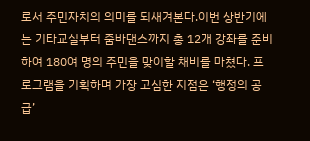로서 주민자치의 의미를 되새겨본다.이번 상반기에는 기타교실부터 줌바댄스까지 총 12개 강좌를 준비하여 180여 명의 주민을 맞이할 채비를 마쳤다. 프로그램을 기획하며 가장 고심한 지점은 ‘행정의 공급’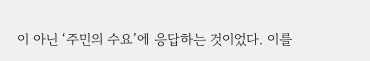이 아닌 ‘주민의 수요’에 응답하는 것이었다. 이를